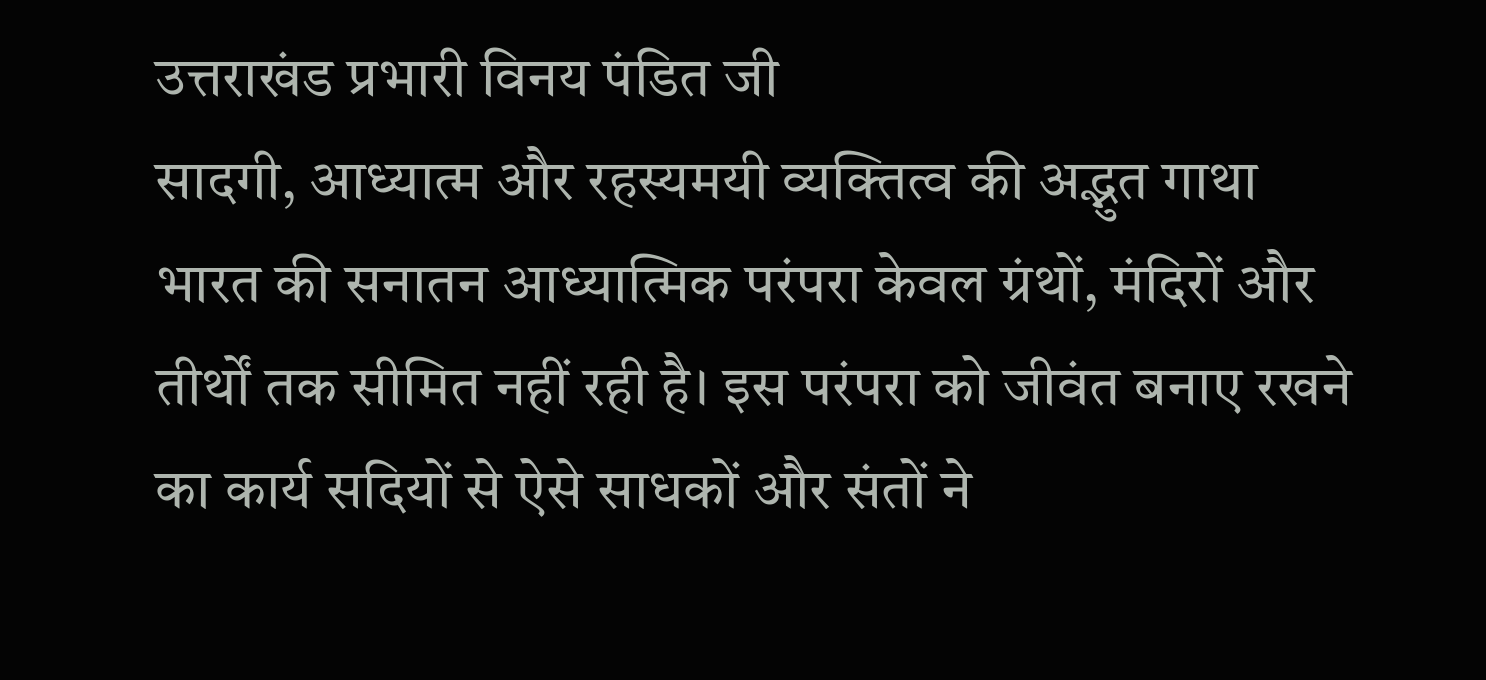उत्तराखंड प्रभारी विनय पंडित जी
सादगी, आध्यात्म और रहस्यमयी व्यक्तित्व की अद्भुत गाथा
भारत की सनातन आध्यात्मिक परंपरा केवल ग्रंथों, मंदिरों और तीर्थों तक सीमित नहीं रही है। इस परंपरा को जीवंत बनाए रखने का कार्य सदियों से ऐसे साधकों और संतों ने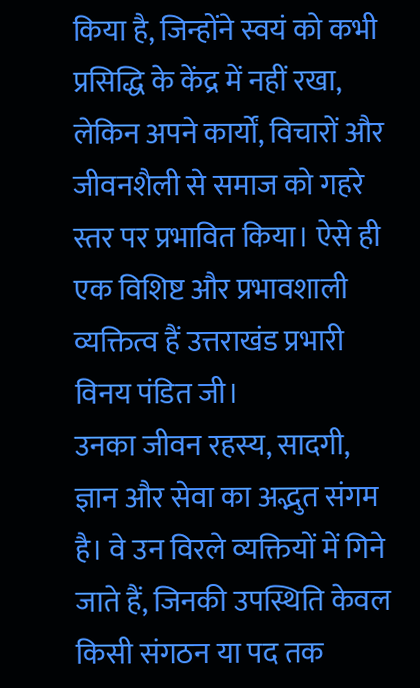किया है, जिन्होंने स्वयं को कभी प्रसिद्धि के केंद्र में नहीं रखा, लेकिन अपने कार्यों, विचारों और जीवनशैली से समाज को गहरे स्तर पर प्रभावित किया। ऐसे ही एक विशिष्ट और प्रभावशाली व्यक्तित्व हैं उत्तराखंड प्रभारी विनय पंडित जी।
उनका जीवन रहस्य, सादगी, ज्ञान और सेवा का अद्भुत संगम है। वे उन विरले व्यक्तियों में गिने जाते हैं, जिनकी उपस्थिति केवल किसी संगठन या पद तक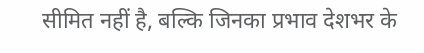सीमित नहीं है, बल्कि जिनका प्रभाव देशभर के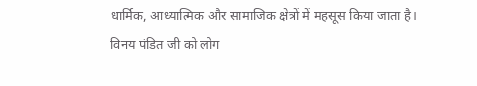धार्मिक, आध्यात्मिक और सामाजिक क्षेत्रों में महसूस किया जाता है।
विनय पंडित जी को लोग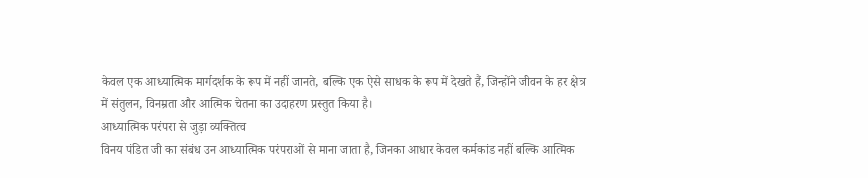केवल एक आध्यात्मिक मार्गदर्शक के रूप में नहीं जानते, बल्कि एक ऐसे साधक के रूप में देखते हैं, जिन्होंने जीवन के हर क्षेत्र में संतुलन, विनम्रता और आत्मिक चेतना का उदाहरण प्रस्तुत किया है।
आध्यात्मिक परंपरा से जुड़ा व्यक्तित्व
विनय पंडित जी का संबंध उन आध्यात्मिक परंपराओं से माना जाता है, जिनका आधार केवल कर्मकांड नहीं बल्कि आत्मिक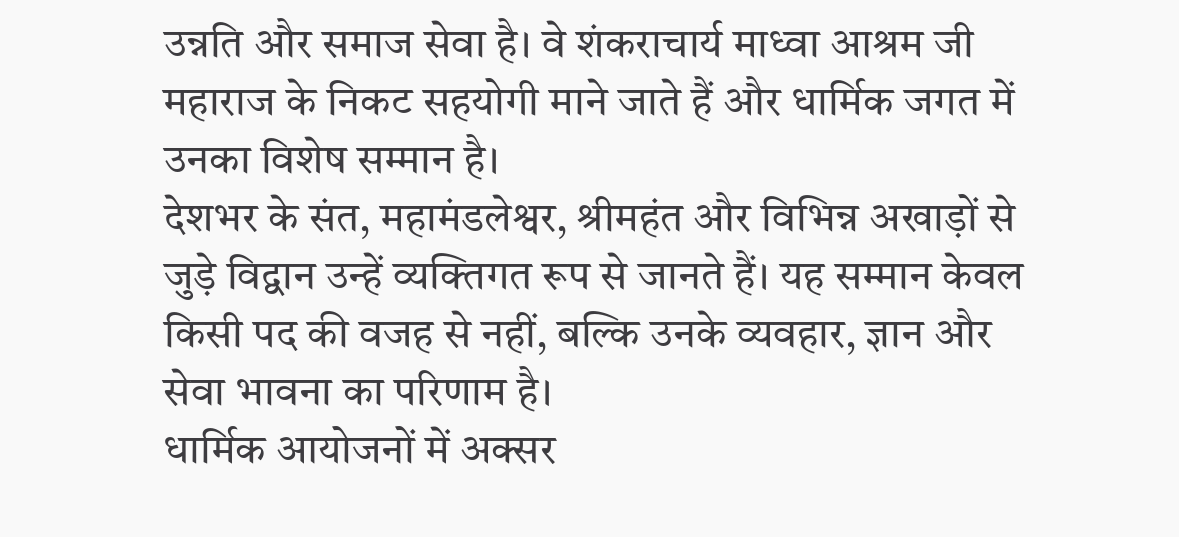उन्नति और समाज सेवा है। वे शंकराचार्य माध्वा आश्रम जी महाराज के निकट सहयोगी माने जाते हैं और धार्मिक जगत में उनका विशेष सम्मान है।
देशभर के संत, महामंडलेश्वर, श्रीमहंत और विभिन्न अखाड़ों से जुड़े विद्वान उन्हें व्यक्तिगत रूप से जानते हैं। यह सम्मान केवल किसी पद की वजह से नहीं, बल्कि उनके व्यवहार, ज्ञान और सेवा भावना का परिणाम है।
धार्मिक आयोजनों में अक्सर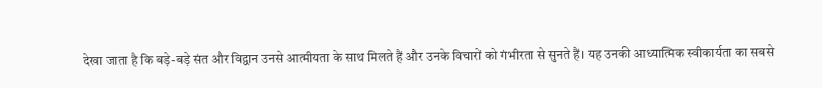देखा जाता है कि बड़े-बड़े संत और विद्वान उनसे आत्मीयता के साथ मिलते हैं और उनके विचारों को गंभीरता से सुनते हैं। यह उनकी आध्यात्मिक स्वीकार्यता का सबसे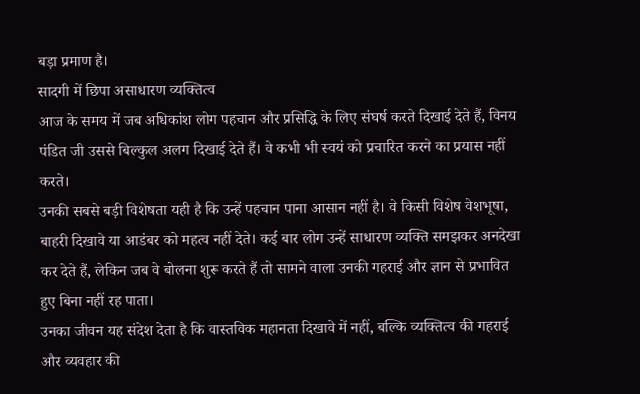बड़ा प्रमाण है।
सादगी में छिपा असाधारण व्यक्तित्व
आज के समय में जब अधिकांश लोग पहचान और प्रसिद्धि के लिए संघर्ष करते दिखाई देते हैं, विनय पंडित जी उससे बिल्कुल अलग दिखाई देते हैं। वे कभी भी स्वयं को प्रचारित करने का प्रयास नहीं करते।
उनकी सबसे बड़ी विशेषता यही है कि उन्हें पहचान पाना आसान नहीं है। वे किसी विशेष वेशभूषा, बाहरी दिखावे या आडंबर को महत्व नहीं देते। कई बार लोग उन्हें साधारण व्यक्ति समझकर अनदेखा कर देते हैं, लेकिन जब वे बोलना शुरू करते हैं तो सामने वाला उनकी गहराई और ज्ञान से प्रभावित हुए बिना नहीं रह पाता।
उनका जीवन यह संदेश देता है कि वास्तविक महानता दिखावे में नहीं, बल्कि व्यक्तित्व की गहराई और व्यवहार की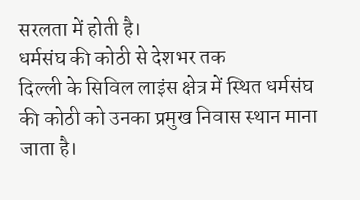सरलता में होती है।
धर्मसंघ की कोठी से देशभर तक
दिल्ली के सिविल लाइंस क्षेत्र में स्थित धर्मसंघ की कोठी को उनका प्रमुख निवास स्थान माना जाता है।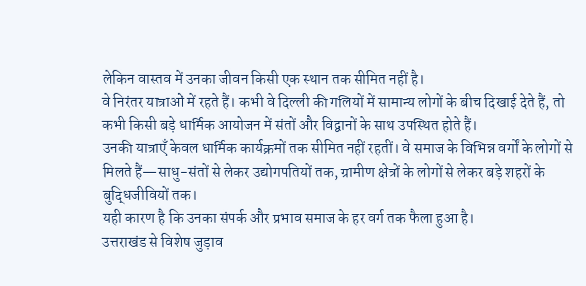लेकिन वास्तव में उनका जीवन किसी एक स्थान तक सीमित नहीं है।
वे निरंतर यात्राओं में रहते हैं। कभी वे दिल्ली की गलियों में सामान्य लोगों के बीच दिखाई देते हैं, तो कभी किसी बड़े धार्मिक आयोजन में संतों और विद्वानों के साथ उपस्थित होते हैं।
उनकी यात्राएँ केवल धार्मिक कार्यक्रमों तक सीमित नहीं रहतीं। वे समाज के विभिन्न वर्गों के लोगों से मिलते हैं—साधु-संतों से लेकर उद्योगपतियों तक, ग्रामीण क्षेत्रों के लोगों से लेकर बड़े शहरों के बुद्धिजीवियों तक।
यही कारण है कि उनका संपर्क और प्रभाव समाज के हर वर्ग तक फैला हुआ है।
उत्तराखंड से विशेष जुड़ाव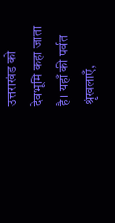उत्तराखंड को देवभूमि कहा जाता है। यहाँ की पर्वत श्रृंखलाएँ,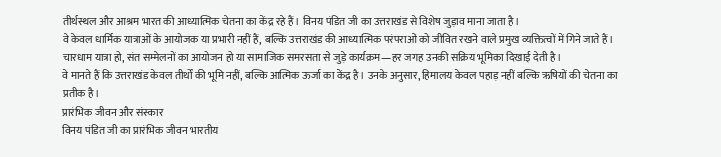तीर्थस्थल और आश्रम भारत की आध्यात्मिक चेतना का केंद्र रहे हैं। विनय पंडित जी का उत्तराखंड से विशेष जुड़ाव माना जाता है।
वे केवल धार्मिक यात्राओं के आयोजक या प्रभारी नहीं हैं, बल्कि उत्तराखंड की आध्यात्मिक परंपराओं को जीवित रखने वाले प्रमुख व्यक्तित्वों में गिने जाते हैं।
चारधाम यात्रा हो, संत सम्मेलनों का आयोजन हो या सामाजिक समरसता से जुड़े कार्यक्रम—हर जगह उनकी सक्रिय भूमिका दिखाई देती है।
वे मानते हैं कि उत्तराखंड केवल तीर्थों की भूमि नहीं, बल्कि आत्मिक ऊर्जा का केंद्र है। उनके अनुसार, हिमालय केवल पहाड़ नहीं बल्कि ऋषियों की चेतना का प्रतीक है।
प्रारंभिक जीवन और संस्कार
विनय पंडित जी का प्रारंभिक जीवन भारतीय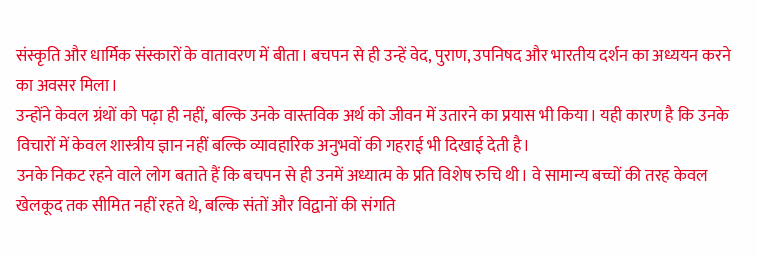संस्कृति और धार्मिक संस्कारों के वातावरण में बीता। बचपन से ही उन्हें वेद, पुराण, उपनिषद और भारतीय दर्शन का अध्ययन करने का अवसर मिला।
उन्होंने केवल ग्रंथों को पढ़ा ही नहीं, बल्कि उनके वास्तविक अर्थ को जीवन में उतारने का प्रयास भी किया। यही कारण है कि उनके विचारों में केवल शास्त्रीय ज्ञान नहीं बल्कि व्यावहारिक अनुभवों की गहराई भी दिखाई देती है।
उनके निकट रहने वाले लोग बताते हैं कि बचपन से ही उनमें अध्यात्म के प्रति विशेष रुचि थी। वे सामान्य बच्चों की तरह केवल खेलकूद तक सीमित नहीं रहते थे, बल्कि संतों और विद्वानों की संगति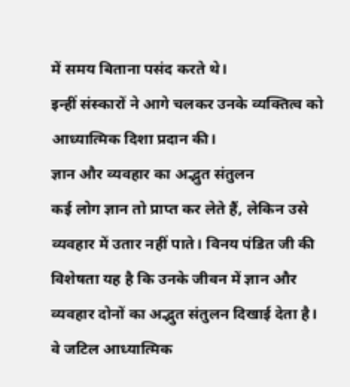में समय बिताना पसंद करते थे।
इन्हीं संस्कारों ने आगे चलकर उनके व्यक्तित्व को आध्यात्मिक दिशा प्रदान की।
ज्ञान और व्यवहार का अद्भुत संतुलन
कई लोग ज्ञान तो प्राप्त कर लेते हैं, लेकिन उसे व्यवहार में उतार नहीं पाते। विनय पंडित जी की विशेषता यह है कि उनके जीवन में ज्ञान और व्यवहार दोनों का अद्भुत संतुलन दिखाई देता है।
वे जटिल आध्यात्मिक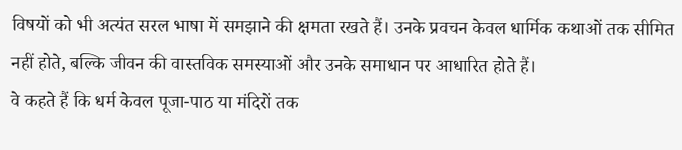विषयों को भी अत्यंत सरल भाषा में समझाने की क्षमता रखते हैं। उनके प्रवचन केवल धार्मिक कथाओं तक सीमित नहीं होते, बल्कि जीवन की वास्तविक समस्याओं और उनके समाधान पर आधारित होते हैं।
वे कहते हैं कि धर्म केवल पूजा-पाठ या मंदिरों तक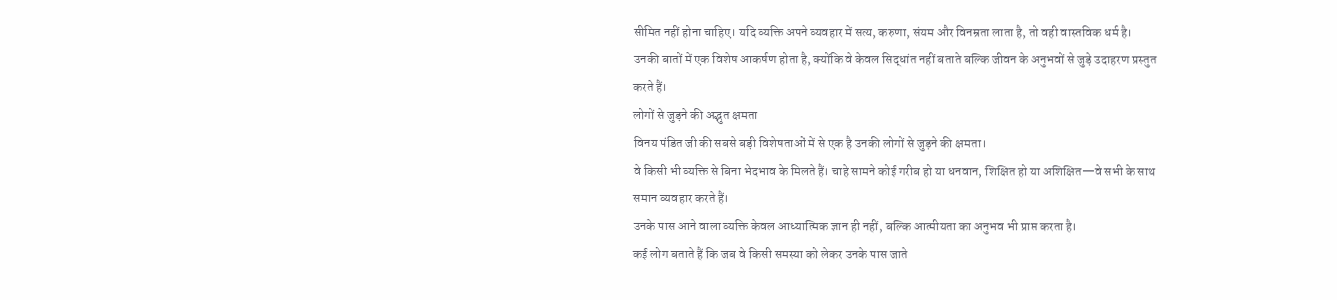सीमित नहीं होना चाहिए। यदि व्यक्ति अपने व्यवहार में सत्य, करुणा, संयम और विनम्रता लाता है, तो वही वास्तविक धर्म है।
उनकी बातों में एक विशेष आकर्षण होता है, क्योंकि वे केवल सिद्धांत नहीं बताते बल्कि जीवन के अनुभवों से जुड़े उदाहरण प्रस्तुत करते हैं।
लोगों से जुड़ने की अद्भुत क्षमता
विनय पंडित जी की सबसे बड़ी विशेषताओं में से एक है उनकी लोगों से जुड़ने की क्षमता।
वे किसी भी व्यक्ति से बिना भेदभाव के मिलते हैं। चाहे सामने कोई गरीब हो या धनवान, शिक्षित हो या अशिक्षित—वे सभी के साथ समान व्यवहार करते हैं।
उनके पास आने वाला व्यक्ति केवल आध्यात्मिक ज्ञान ही नहीं, बल्कि आत्मीयता का अनुभव भी प्राप्त करता है।
कई लोग बताते हैं कि जब वे किसी समस्या को लेकर उनके पास जाते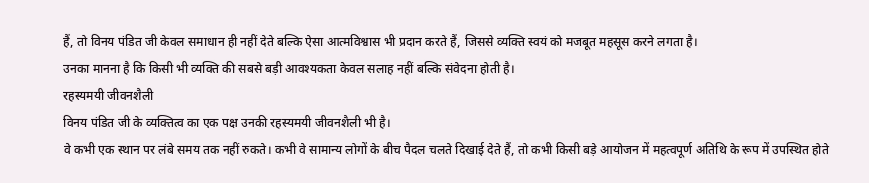हैं, तो विनय पंडित जी केवल समाधान ही नहीं देते बल्कि ऐसा आत्मविश्वास भी प्रदान करते हैं, जिससे व्यक्ति स्वयं को मजबूत महसूस करने लगता है।
उनका मानना है कि किसी भी व्यक्ति की सबसे बड़ी आवश्यकता केवल सलाह नहीं बल्कि संवेदना होती है।
रहस्यमयी जीवनशैली
विनय पंडित जी के व्यक्तित्व का एक पक्ष उनकी रहस्यमयी जीवनशैली भी है।
वे कभी एक स्थान पर लंबे समय तक नहीं रुकते। कभी वे सामान्य लोगों के बीच पैदल चलते दिखाई देते हैं, तो कभी किसी बड़े आयोजन में महत्वपूर्ण अतिथि के रूप में उपस्थित होते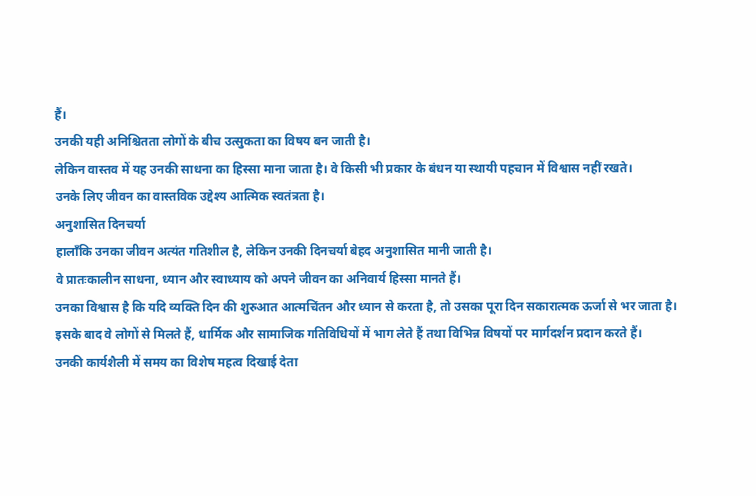हैं।
उनकी यही अनिश्चितता लोगों के बीच उत्सुकता का विषय बन जाती है।
लेकिन वास्तव में यह उनकी साधना का हिस्सा माना जाता है। वे किसी भी प्रकार के बंधन या स्थायी पहचान में विश्वास नहीं रखते।
उनके लिए जीवन का वास्तविक उद्देश्य आत्मिक स्वतंत्रता है।
अनुशासित दिनचर्या
हालाँकि उनका जीवन अत्यंत गतिशील है, लेकिन उनकी दिनचर्या बेहद अनुशासित मानी जाती है।
वे प्रातःकालीन साधना, ध्यान और स्वाध्याय को अपने जीवन का अनिवार्य हिस्सा मानते हैं।
उनका विश्वास है कि यदि व्यक्ति दिन की शुरुआत आत्मचिंतन और ध्यान से करता है, तो उसका पूरा दिन सकारात्मक ऊर्जा से भर जाता है।
इसके बाद वे लोगों से मिलते हैं, धार्मिक और सामाजिक गतिविधियों में भाग लेते हैं तथा विभिन्न विषयों पर मार्गदर्शन प्रदान करते हैं।
उनकी कार्यशैली में समय का विशेष महत्व दिखाई देता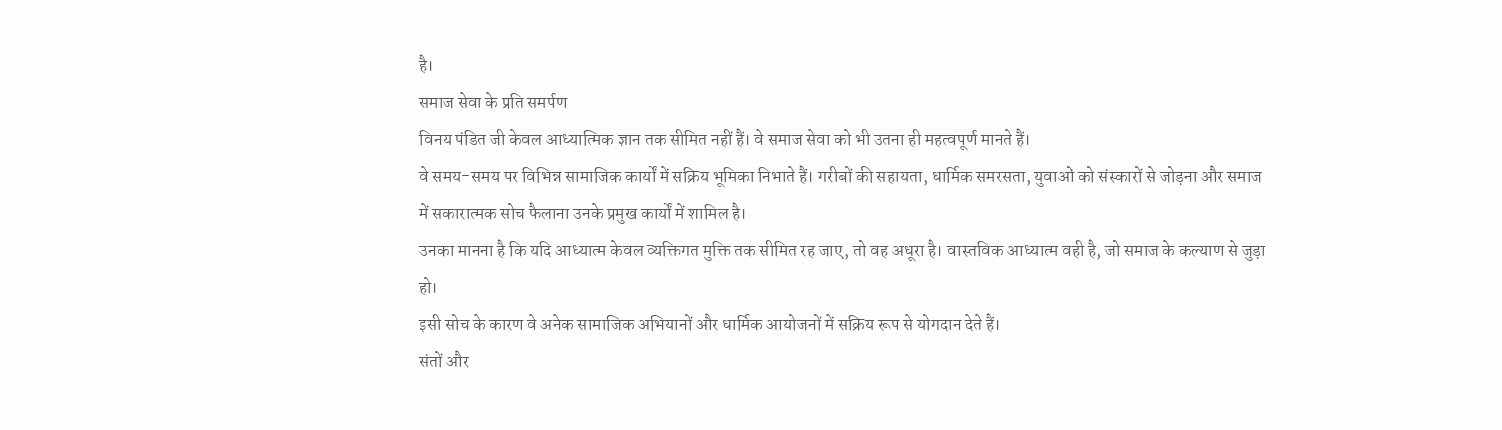है।
समाज सेवा के प्रति समर्पण
विनय पंडित जी केवल आध्यात्मिक ज्ञान तक सीमित नहीं हैं। वे समाज सेवा को भी उतना ही महत्वपूर्ण मानते हैं।
वे समय-समय पर विभिन्न सामाजिक कार्यों में सक्रिय भूमिका निभाते हैं। गरीबों की सहायता, धार्मिक समरसता, युवाओं को संस्कारों से जोड़ना और समाज में सकारात्मक सोच फैलाना उनके प्रमुख कार्यों में शामिल है।
उनका मानना है कि यदि आध्यात्म केवल व्यक्तिगत मुक्ति तक सीमित रह जाए, तो वह अधूरा है। वास्तविक आध्यात्म वही है, जो समाज के कल्याण से जुड़ा हो।
इसी सोच के कारण वे अनेक सामाजिक अभियानों और धार्मिक आयोजनों में सक्रिय रूप से योगदान देते हैं।
संतों और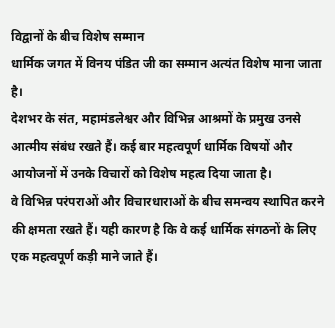विद्वानों के बीच विशेष सम्मान
धार्मिक जगत में विनय पंडित जी का सम्मान अत्यंत विशेष माना जाता है।
देशभर के संत, महामंडलेश्वर और विभिन्न आश्रमों के प्रमुख उनसे आत्मीय संबंध रखते हैं। कई बार महत्वपूर्ण धार्मिक विषयों और आयोजनों में उनके विचारों को विशेष महत्व दिया जाता है।
वे विभिन्न परंपराओं और विचारधाराओं के बीच समन्वय स्थापित करने की क्षमता रखते हैं। यही कारण है कि वे कई धार्मिक संगठनों के लिए एक महत्वपूर्ण कड़ी माने जाते हैं।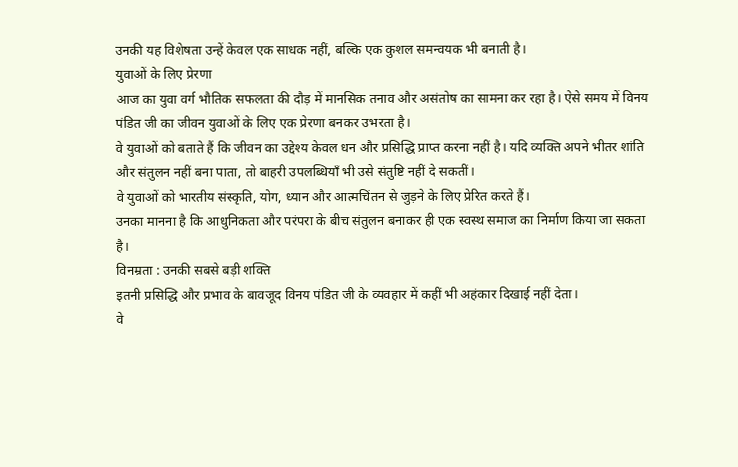उनकी यह विशेषता उन्हें केवल एक साधक नहीं, बल्कि एक कुशल समन्वयक भी बनाती है।
युवाओं के लिए प्रेरणा
आज का युवा वर्ग भौतिक सफलता की दौड़ में मानसिक तनाव और असंतोष का सामना कर रहा है। ऐसे समय में विनय पंडित जी का जीवन युवाओं के लिए एक प्रेरणा बनकर उभरता है।
वे युवाओं को बताते हैं कि जीवन का उद्देश्य केवल धन और प्रसिद्धि प्राप्त करना नहीं है। यदि व्यक्ति अपने भीतर शांति और संतुलन नहीं बना पाता, तो बाहरी उपलब्धियाँ भी उसे संतुष्टि नहीं दे सकतीं।
वे युवाओं को भारतीय संस्कृति, योग, ध्यान और आत्मचिंतन से जुड़ने के लिए प्रेरित करते हैं।
उनका मानना है कि आधुनिकता और परंपरा के बीच संतुलन बनाकर ही एक स्वस्थ समाज का निर्माण किया जा सकता है।
विनम्रता : उनकी सबसे बड़ी शक्ति
इतनी प्रसिद्धि और प्रभाव के बावजूद विनय पंडित जी के व्यवहार में कहीं भी अहंकार दिखाई नहीं देता।
वे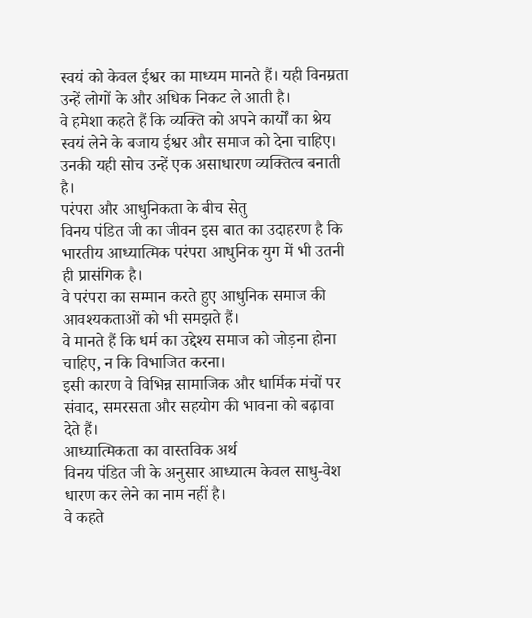स्वयं को केवल ईश्वर का माध्यम मानते हैं। यही विनम्रता उन्हें लोगों के और अधिक निकट ले आती है।
वे हमेशा कहते हैं कि व्यक्ति को अपने कार्यों का श्रेय स्वयं लेने के बजाय ईश्वर और समाज को देना चाहिए।
उनकी यही सोच उन्हें एक असाधारण व्यक्तित्व बनाती है।
परंपरा और आधुनिकता के बीच सेतु
विनय पंडित जी का जीवन इस बात का उदाहरण है कि भारतीय आध्यात्मिक परंपरा आधुनिक युग में भी उतनी ही प्रासंगिक है।
वे परंपरा का सम्मान करते हुए आधुनिक समाज की आवश्यकताओं को भी समझते हैं।
वे मानते हैं कि धर्म का उद्देश्य समाज को जोड़ना होना चाहिए, न कि विभाजित करना।
इसी कारण वे विभिन्न सामाजिक और धार्मिक मंचों पर संवाद, समरसता और सहयोग की भावना को बढ़ावा देते हैं।
आध्यात्मिकता का वास्तविक अर्थ
विनय पंडित जी के अनुसार आध्यात्म केवल साधु-वेश धारण कर लेने का नाम नहीं है।
वे कहते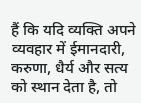हैं कि यदि व्यक्ति अपने व्यवहार में ईमानदारी, करुणा, धैर्य और सत्य को स्थान देता है, तो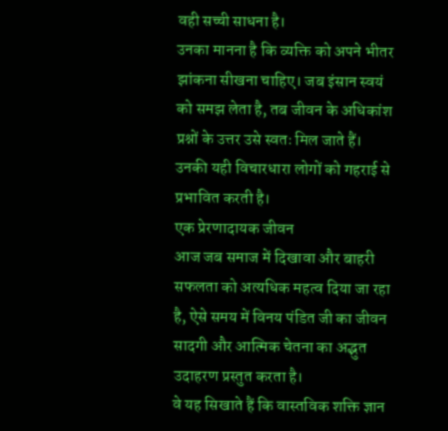वही सच्ची साधना है।
उनका मानना है कि व्यक्ति को अपने भीतर झांकना सीखना चाहिए। जब इंसान स्वयं को समझ लेता है, तब जीवन के अधिकांश प्रश्नों के उत्तर उसे स्वतः मिल जाते हैं।
उनकी यही विचारधारा लोगों को गहराई से प्रभावित करती है।
एक प्रेरणादायक जीवन
आज जब समाज में दिखावा और बाहरी सफलता को अत्यधिक महत्व दिया जा रहा है, ऐसे समय में विनय पंडित जी का जीवन सादगी और आत्मिक चेतना का अद्भुत उदाहरण प्रस्तुत करता है।
वे यह सिखाते हैं कि वास्तविक शक्ति ज्ञान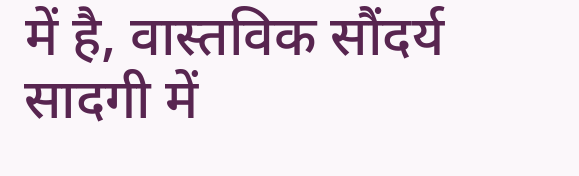में है, वास्तविक सौंदर्य सादगी में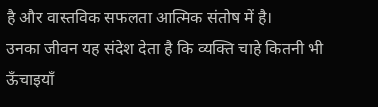है और वास्तविक सफलता आत्मिक संतोष में है।
उनका जीवन यह संदेश देता है कि व्यक्ति चाहे कितनी भी ऊँचाइयाँ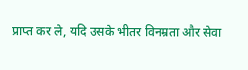प्राप्त कर ले, यदि उसके भीतर विनम्रता और सेवा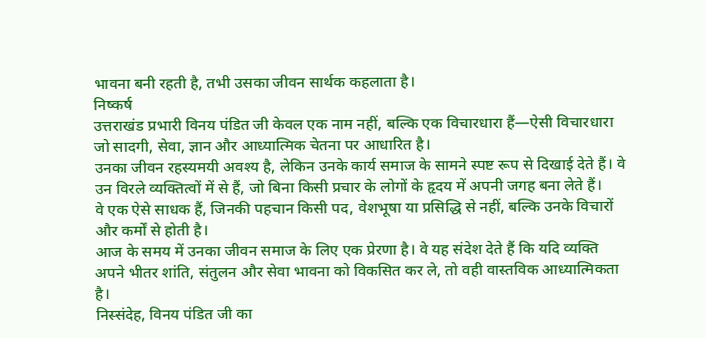भावना बनी रहती है, तभी उसका जीवन सार्थक कहलाता है।
निष्कर्ष
उत्तराखंड प्रभारी विनय पंडित जी केवल एक नाम नहीं, बल्कि एक विचारधारा हैं—ऐसी विचारधारा जो सादगी, सेवा, ज्ञान और आध्यात्मिक चेतना पर आधारित है।
उनका जीवन रहस्यमयी अवश्य है, लेकिन उनके कार्य समाज के सामने स्पष्ट रूप से दिखाई देते हैं। वे उन विरले व्यक्तित्वों में से हैं, जो बिना किसी प्रचार के लोगों के हृदय में अपनी जगह बना लेते हैं।
वे एक ऐसे साधक हैं, जिनकी पहचान किसी पद, वेशभूषा या प्रसिद्धि से नहीं, बल्कि उनके विचारों और कर्मों से होती है।
आज के समय में उनका जीवन समाज के लिए एक प्रेरणा है। वे यह संदेश देते हैं कि यदि व्यक्ति अपने भीतर शांति, संतुलन और सेवा भावना को विकसित कर ले, तो वही वास्तविक आध्यात्मिकता है।
निस्संदेह, विनय पंडित जी का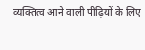व्यक्तित्व आने वाली पीढ़ियों के लिए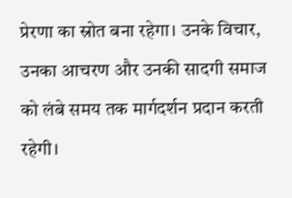प्रेरणा का स्रोत बना रहेगा। उनके विचार, उनका आचरण और उनकी सादगी समाज को लंबे समय तक मार्गदर्शन प्रदान करती रहेगी।